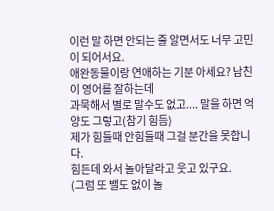이런 말 하면 안되는 줄 알면서도 너무 고민이 되어서요.
애완동물이랑 연애하는 기분 아세요? 남친이 영어를 잘하는데
과묵해서 별로 말수도 없고.... 말을 하면 억양도 그렇고(참기 힘듬)
제가 힘들때 안힘들때 그걸 분간을 못합니다.
힘든데 와서 놀아달라고 웃고 있구요.
(그럼 또 밸도 없이 놀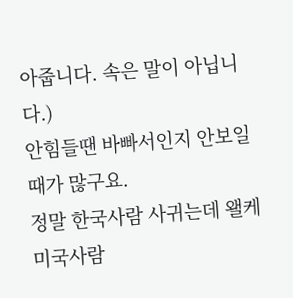아줍니다. 속은 말이 아닙니다.)
안힘들땐 바빠서인지 안보일때가 많구요.
정말 한국사람 사귀는데 왤케 미국사람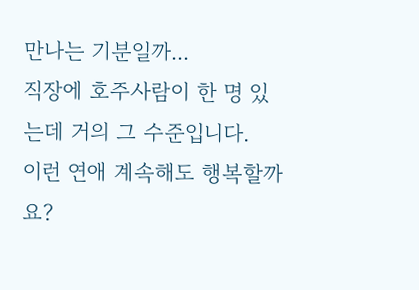만나는 기분일까...
직장에 호주사람이 한 명 있는데 거의 그 수준입니다.
이런 연애 계속해도 행복할까요?